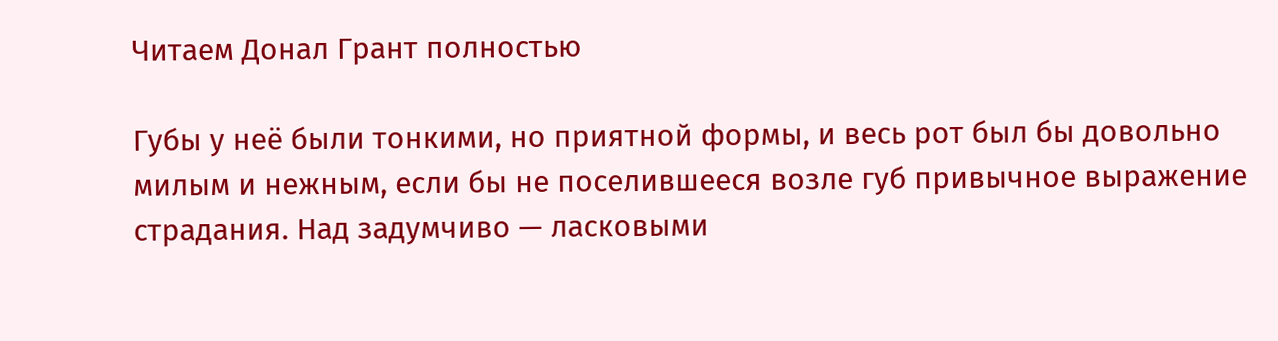Читаем Донал Грант полностью

Губы у неё были тонкими, но приятной формы, и весь рот был бы довольно милым и нежным, если бы не поселившееся возле губ привычное выражение страдания. Над задумчиво — ласковыми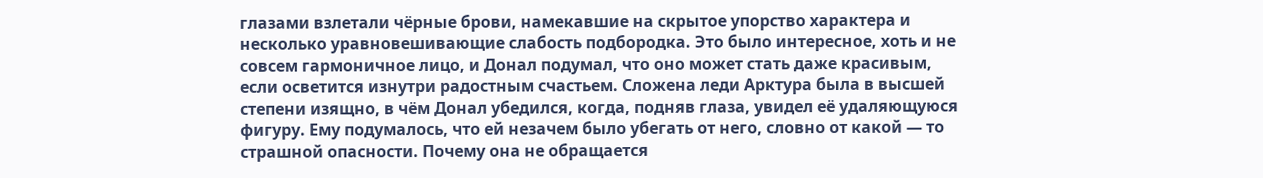глазами взлетали чёрные брови, намекавшие на скрытое упорство характера и несколько уравновешивающие слабость подбородка. Это было интересное, хоть и не совсем гармоничное лицо, и Донал подумал, что оно может стать даже красивым, если осветится изнутри радостным счастьем. Сложена леди Арктура была в высшей степени изящно, в чём Донал убедился, когда, подняв глаза, увидел её удаляющуюся фигуру. Ему подумалось, что ей незачем было убегать от него, словно от какой — то страшной опасности. Почему она не обращается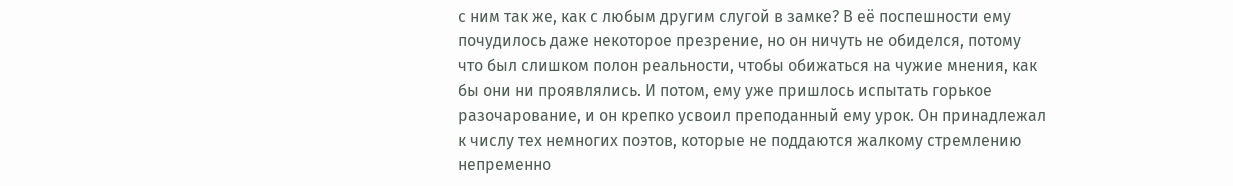с ним так же, как с любым другим слугой в замке? В её поспешности ему почудилось даже некоторое презрение, но он ничуть не обиделся, потому что был слишком полон реальности, чтобы обижаться на чужие мнения, как бы они ни проявлялись. И потом, ему уже пришлось испытать горькое разочарование, и он крепко усвоил преподанный ему урок. Он принадлежал к числу тех немногих поэтов, которые не поддаются жалкому стремлению непременно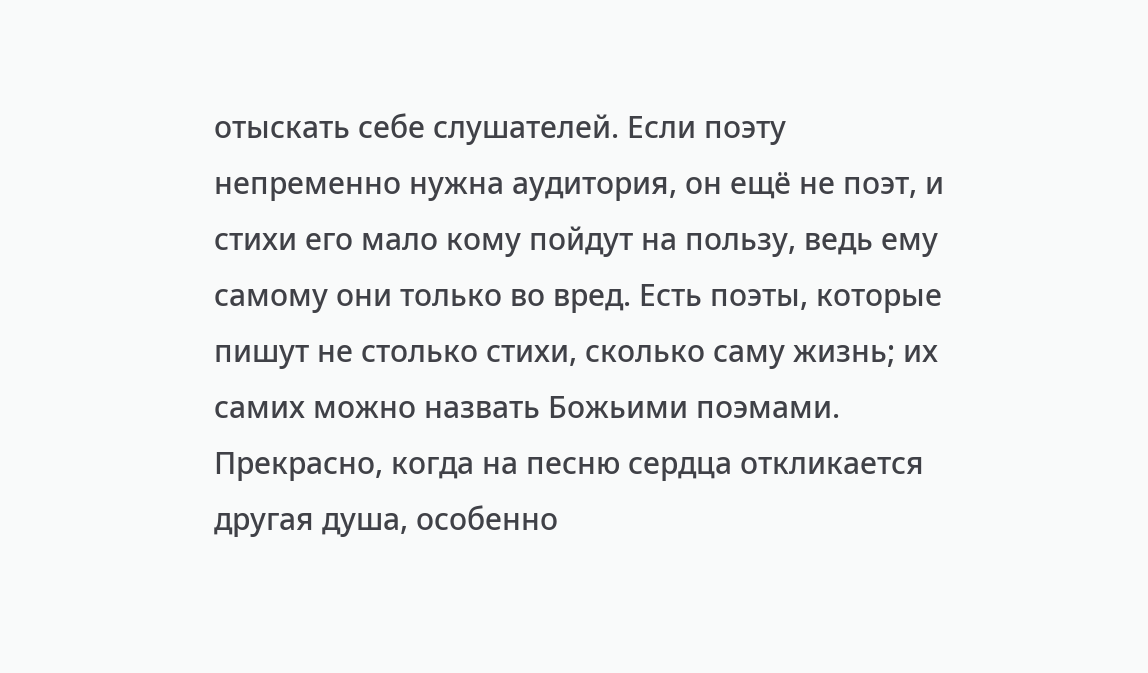отыскать себе слушателей. Если поэту непременно нужна аудитория, он ещё не поэт, и стихи его мало кому пойдут на пользу, ведь ему самому они только во вред. Есть поэты, которые пишут не столько стихи, сколько саму жизнь; их самих можно назвать Божьими поэмами. Прекрасно, когда на песню сердца откликается другая душа, особенно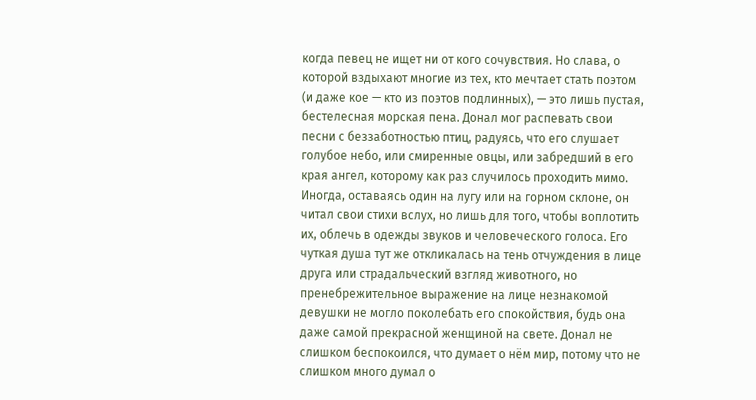когда певец не ищет ни от кого сочувствия. Но слава, о которой вздыхают многие из тех, кто мечтает стать поэтом (и даже кое — кто из поэтов подлинных), — это лишь пустая, бестелесная морская пена. Донал мог распевать свои песни с беззаботностью птиц, радуясь, что его слушает голубое небо, или смиренные овцы, или забредший в его края ангел, которому как раз случилось проходить мимо. Иногда, оставаясь один на лугу или на горном склоне, он читал свои стихи вслух, но лишь для того, чтобы воплотить их, облечь в одежды звуков и человеческого голоса. Его чуткая душа тут же откликалась на тень отчуждения в лице друга или страдальческий взгляд животного, но пренебрежительное выражение на лице незнакомой девушки не могло поколебать его спокойствия, будь она даже самой прекрасной женщиной на свете. Донал не слишком беспокоился, что думает о нём мир, потому что не слишком много думал о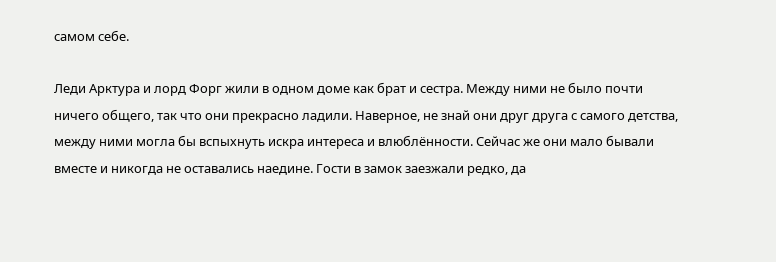самом себе.

Леди Арктура и лорд Форг жили в одном доме как брат и сестра. Между ними не было почти ничего общего, так что они прекрасно ладили. Наверное, не знай они друг друга с самого детства, между ними могла бы вспыхнуть искра интереса и влюблённости. Сейчас же они мало бывали вместе и никогда не оставались наедине. Гости в замок заезжали редко, да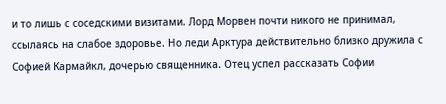и то лишь с соседскими визитами. Лорд Морвен почти никого не принимал, ссылаясь на слабое здоровье. Но леди Арктура действительно близко дружила с Софией Кармайкл, дочерью священника. Отец успел рассказать Софии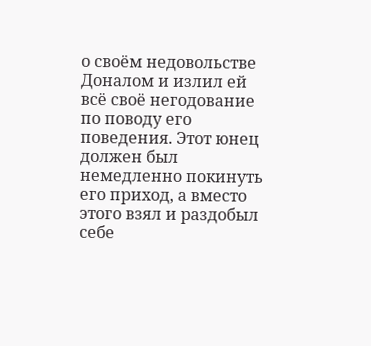о своём недовольстве Доналом и излил ей всё своё негодование по поводу его поведения. Этот юнец должен был немедленно покинуть его приход, а вместо этого взял и раздобыл себе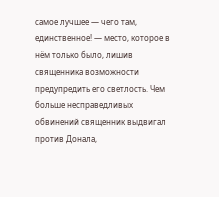самое лучшее — чего там, единственное! — место, которое в нём только было, лишив священника возможности предупредить его светлость. Чем больше несправедливых обвинений священник выдвигал против Донала,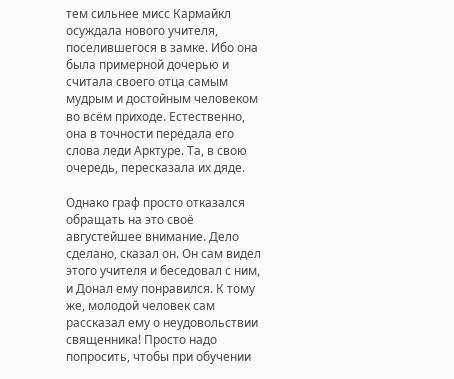тем сильнее мисс Кармайкл осуждала нового учителя, поселившегося в замке. Ибо она была примерной дочерью и считала своего отца самым мудрым и достойным человеком во всём приходе. Естественно, она в точности передала его слова леди Арктуре. Та, в свою очередь, пересказала их дяде.

Однако граф просто отказался обращать на это своё августейшее внимание. Дело сделано, сказал он. Он сам видел этого учителя и беседовал с ним, и Донал ему понравился. К тому же, молодой человек сам рассказал ему о неудовольствии священника! Просто надо попросить, чтобы при обучении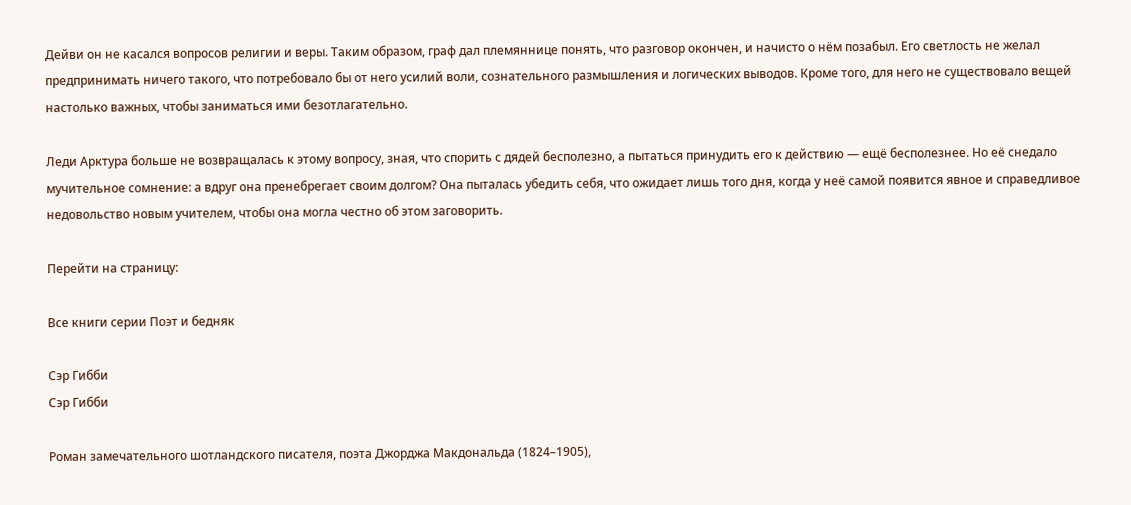Дейви он не касался вопросов религии и веры. Таким образом, граф дал племяннице понять, что разговор окончен, и начисто о нём позабыл. Его светлость не желал предпринимать ничего такого, что потребовало бы от него усилий воли, сознательного размышления и логических выводов. Кроме того, для него не существовало вещей настолько важных, чтобы заниматься ими безотлагательно.

Леди Арктура больше не возвращалась к этому вопросу, зная, что спорить с дядей бесполезно, а пытаться принудить его к действию — ещё бесполезнее. Но её снедало мучительное сомнение: а вдруг она пренебрегает своим долгом? Она пыталась убедить себя, что ожидает лишь того дня, когда у неё самой появится явное и справедливое недовольство новым учителем, чтобы она могла честно об этом заговорить.

Перейти на страницу:

Все книги серии Поэт и бедняк

Сэр Гибби
Сэр Гибби

Роман замечательного шотландского писателя, поэта Джорджа Макдональда (1824–1905),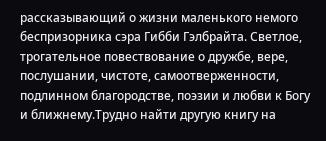рассказывающий о жизни маленького немого беспризорника сэра Гибби Гэлбрайта. Светлое, трогательное повествование о дружбе, вере, послушании, чистоте, самоотверженности, подлинном благородстве, поэзии и любви к Богу и ближнему.Трудно найти другую книгу на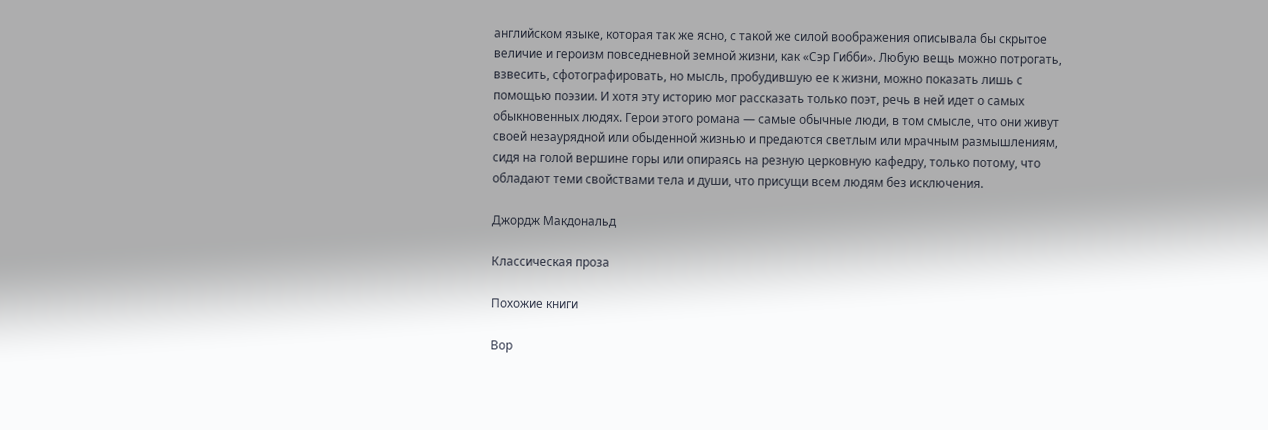английском языке, которая так же ясно, с такой же силой воображения описывала бы скрытое величие и героизм повседневной земной жизни, как «Сэр Гибби». Любую вещь можно потрогать, взвесить, сфотографировать, но мысль, пробудившую ее к жизни, можно показать лишь с помощью поэзии. И хотя эту историю мог рассказать только поэт, речь в ней идет о самых обыкновенных людях. Герои этого романа — самые обычные люди, в том смысле, что они живут своей незаурядной или обыденной жизнью и предаются светлым или мрачным размышлениям, сидя на голой вершине горы или опираясь на резную церковную кафедру, только потому, что обладают теми свойствами тела и души, что присущи всем людям без исключения.

Джордж Макдональд

Классическая проза

Похожие книги

Вор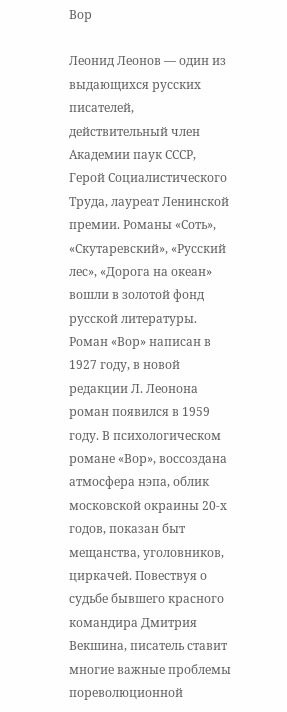Вор

Леонид Леонов — один из выдающихся русских писателей, действительный член Академии паук СССР, Герой Социалистического Труда, лауреат Ленинской премии. Романы «Соть», «Скутаревский», «Русский лес», «Дорога на океан» вошли в золотой фонд русской литературы. Роман «Вор» написан в 1927 году, в новой редакции Л. Леонона роман появился в 1959 году. В психологическом романе «Вор», воссоздана атмосфера нэпа, облик московской окраины 20-х годов, показан быт мещанства, уголовников, циркачей. Повествуя о судьбе бывшего красного командира Дмитрия Векшина, писатель ставит многие важные проблемы пореволюционной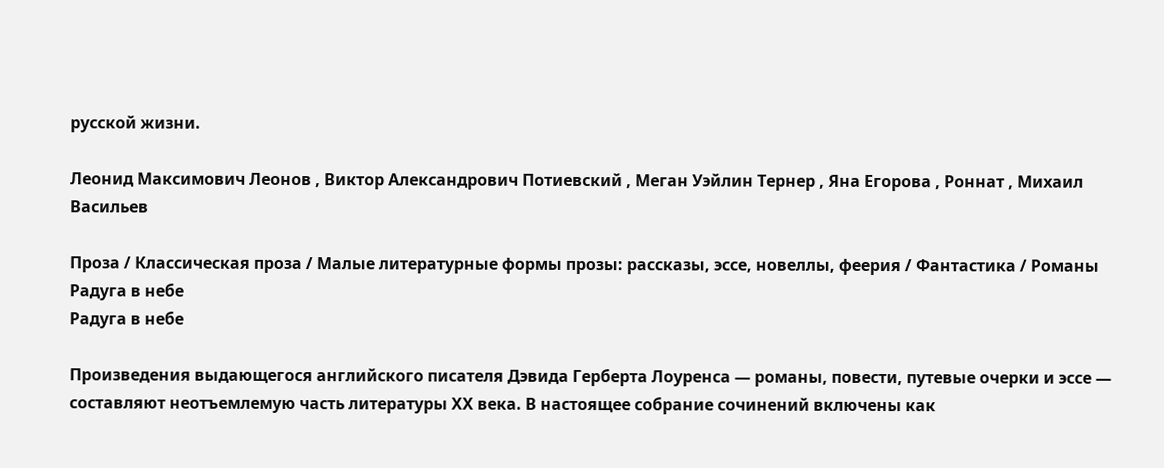русской жизни.

Леонид Максимович Леонов , Виктор Александрович Потиевский , Меган Уэйлин Тернер , Яна Егорова , Роннат , Михаил Васильев

Проза / Классическая проза / Малые литературные формы прозы: рассказы, эссе, новеллы, феерия / Фантастика / Романы
Радуга в небе
Радуга в небе

Произведения выдающегося английского писателя Дэвида Герберта Лоуренса — романы, повести, путевые очерки и эссе — составляют неотъемлемую часть литературы XX века. В настоящее собрание сочинений включены как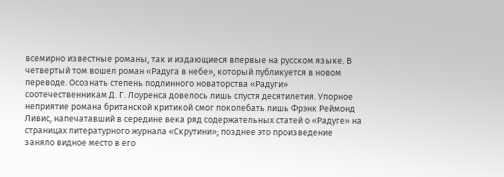всемирно известные романы, так и издающиеся впервые на русском языке. В четвертый том вошел роман «Радуга в небе», который публикуется в новом переводе. Осознать степень подлинного новаторства «Радуги» соотечественникам Д. Г. Лоуренса довелось лишь спустя десятилетия. Упорное неприятие романа британской критикой смог поколебать лишь Фрэнк Реймонд Ливис, напечатавший в середине века ряд содержательных статей о «Радуге» на страницах литературного журнала «Скрутини»; позднее это произведение заняло видное место в его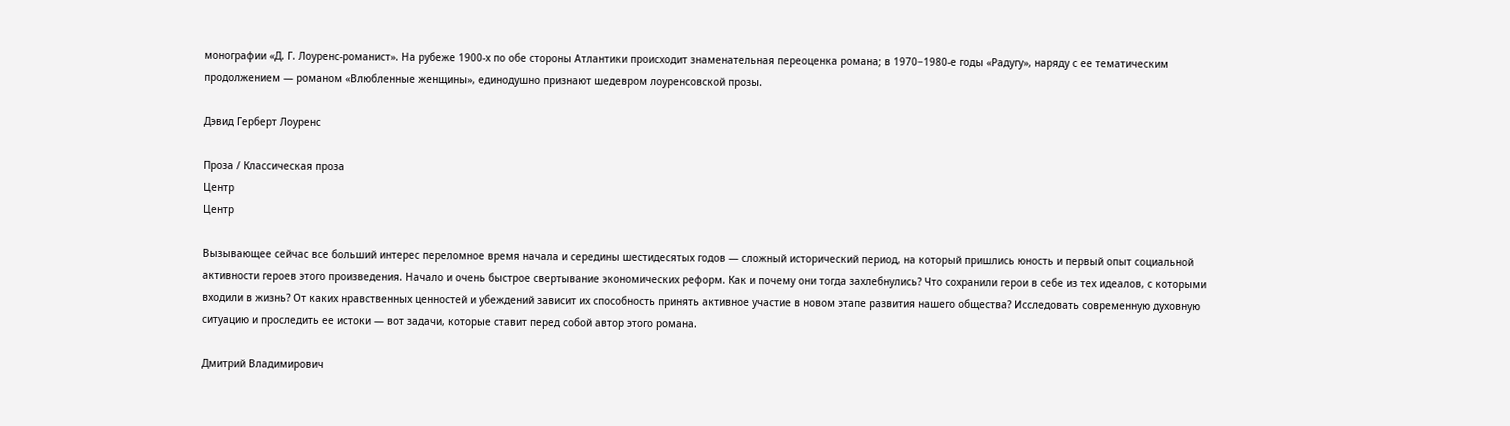монографии «Д. Г. Лоуренс-романист». На рубеже 1900-х по обе стороны Атлантики происходит знаменательная переоценка романа; в 1970−1980-е годы «Радугу», наряду с ее тематическим продолжением — романом «Влюбленные женщины», единодушно признают шедевром лоуренсовской прозы.

Дэвид Герберт Лоуренс

Проза / Классическая проза
Центр
Центр

Вызывающее сейчас все больший интерес переломное время начала и середины шестидесятых годов — сложный исторический период, на который пришлись юность и первый опыт социальной активности героев этого произведения. Начало и очень быстрое свертывание экономических реформ. Как и почему они тогда захлебнулись? Что сохранили герои в себе из тех идеалов, с которыми входили в жизнь? От каких нравственных ценностей и убеждений зависит их способность принять активное участие в новом этапе развития нашего общества? Исследовать современную духовную ситуацию и проследить ее истоки — вот задачи, которые ставит перед собой автор этого романа.

Дмитрий Владимирович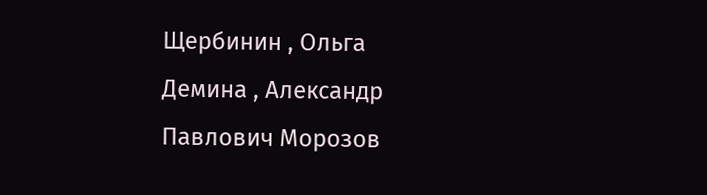Щербинин , Ольга Демина , Александр Павлович Морозов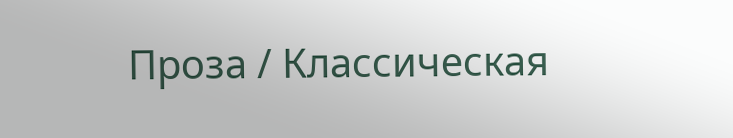Проза / Классическая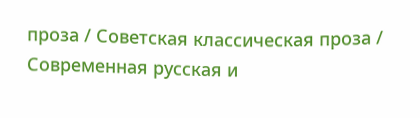проза / Советская классическая проза / Современная русская и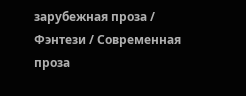зарубежная проза / Фэнтези / Современная проза